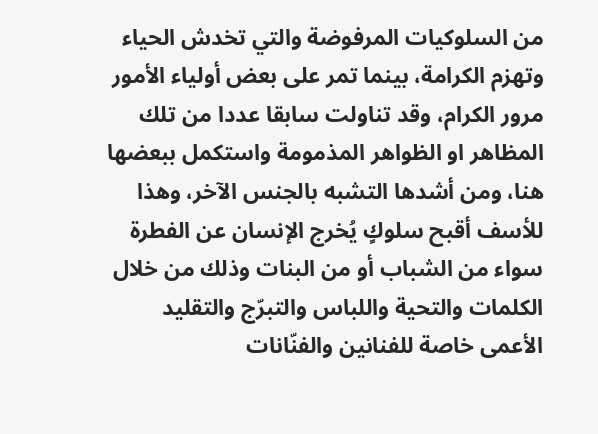من السلوكيات المرفوضة والتي تخدش الحياء وتهزم الكرامة، بينما تمر على بعض أولياء الأمور مرور الكرام، وقد تناولت سابقا عددا من تلك المظاهر او الظواهر المذمومة واستكمل ببعضها هنا، ومن أشدها التشبه بالجنس الآخر، وهذا للأسف أقبح سلوكٍ يُخرج الإنسان عن الفطرة سواء من الشباب أو من البنات وذلك من خلال الكلمات والتحية واللباس والتبرّج والتقليد الأعمى خاصة للفنانين والفنّانات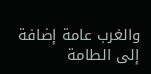والغرب عامة إضافة إلى الطامة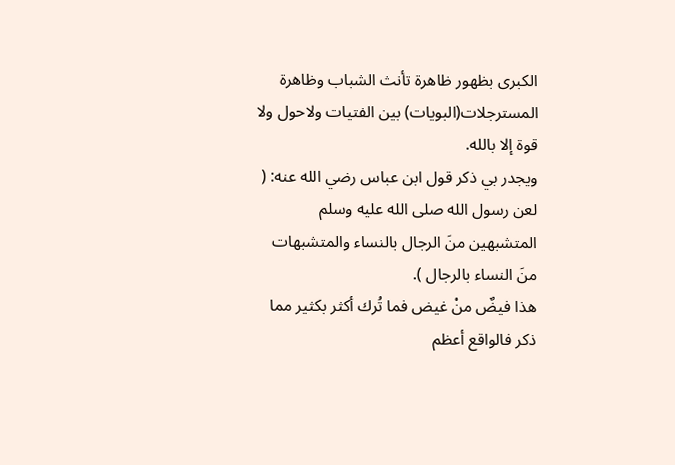الكبرى بظهور ظاهرة تأنث الشباب وظاهرة المسترجلات(البويات) بين الفتيات ولاحول ولا قوة إلا بالله.
ويجدر بي ذكر قول ابن عباس رضي الله عنه: ( لعن رسول الله صلى الله عليه وسلم المتشبهين منَ الرجال بالنساء والمتشبهات منَ النساء بالرجال ).
هذا فيضٌ منْ غيض فما تُرك أكثر بكثير مما ذكر فالواقع أعظم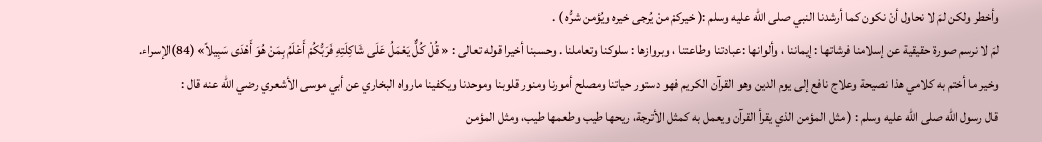وأخطر ولكن لمَ لا نحاول أنْ نكون كما أرشدنا النبي صلى الله عليه وسلم :( خيركمْ منْ يُرجى خيره ويُؤمن شرُّه ) .
لمَ لا نرسم صورة حقيقية عن إسلامنا فرشاتها : إيماننا ، وألوانها :عبادتنا وطاعتنا ، وبروازها : سلوكنا وتعاملنا . وحسبنا أخيرا قوله تعالى : « قُلْ كُلٌّ يَعْمَلُ عَلَى شَاكِلَتِهِ فَرَبُّكُمْ أَعْلَمُ بِمَنْ هُوَ أَهْدَى سَبِيلاً» (84)الإسراء.
وخير ما أختم به كلامي هذا نصيحة وعلاج نافع إلى يوم الدين وهو القرآن الكريم فهو دستور حياتنا ومصلح أمورنا ومنور قلوبنا وموحدنا ويكفينا مارواه البخاري عن أبي موسى الأشعري رضي الله عنه قال :
قال رسول الله صلى الله عليه وسلم : ( مثل المؤمن الذي يقرأ القرآن ويعمل به كمثل الأترجة، ريحها طيب وطعمها طيب، ومثل المؤمن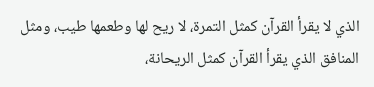الذي لا يقرأ القرآن كمثل التمرة، لا ريح لها وطعمها طيب، ومثل المنافق الذي يقرأ القرآن كمثل الريحانة،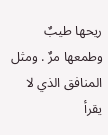ريحها طيبٌ وطمعها مرٌ . ومثل المنافق الذي لا يقرأ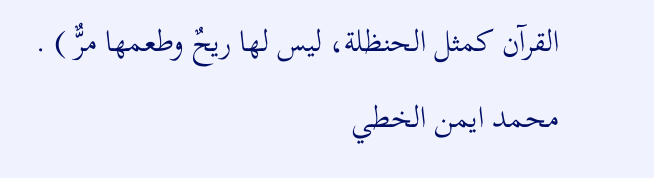القرآن كمثل الحنظلة، ليس لها ريحٌ وطعمها مرٌّ ) .
محمد ايمن الخطي